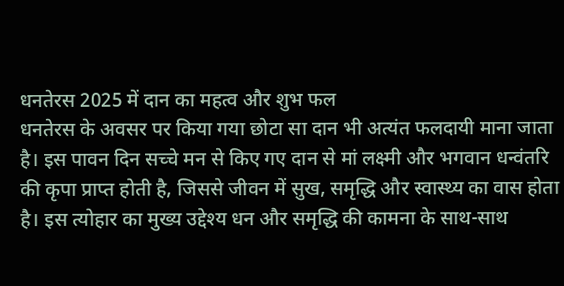धनतेरस 2025 में दान का महत्व और शुभ फल
धनतेरस के अवसर पर किया गया छोटा सा दान भी अत्यंत फलदायी माना जाता है। इस पावन दिन सच्चे मन से किए गए दान से मां लक्ष्मी और भगवान धन्वंतरि की कृपा प्राप्त होती है, जिससे जीवन में सुख, समृद्धि और स्वास्थ्य का वास होता है। इस त्योहार का मुख्य उद्देश्य धन और समृद्धि की कामना के साथ-साथ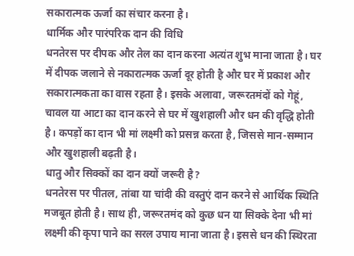सकारात्मक ऊर्जा का संचार करना है।
धार्मिक और पारंपरिक दान की विधि
धनतेरस पर दीपक और तेल का दान करना अत्यंत शुभ माना जाता है। घर में दीपक जलाने से नकारात्मक ऊर्जा दूर होती है और घर में प्रकाश और सकारात्मकता का वास रहता है। इसके अलावा, जरूरतमंदों को गेहूं, चावल या आटा का दान करने से घर में खुशहाली और धन की वृद्धि होती है। कपड़ों का दान भी मां लक्ष्मी को प्रसन्न करता है, जिससे मान-सम्मान और खुशहाली बढ़ती है।
धातु और सिक्कों का दान क्यों जरूरी है?
धनतेरस पर पीतल, तांबा या चांदी की वस्तुएं दान करने से आर्थिक स्थिति मजबूत होती है। साथ ही, जरूरतमंद को कुछ धन या सिक्के देना भी मां लक्ष्मी की कृपा पाने का सरल उपाय माना जाता है। इससे धन की स्थिरता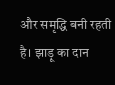और समृद्धि बनी रहती है। झाड़ू का दान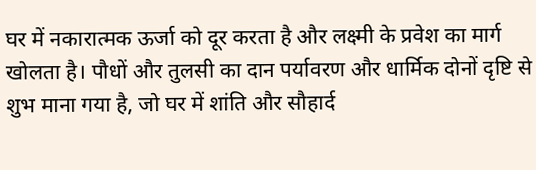घर में नकारात्मक ऊर्जा को दूर करता है और लक्ष्मी के प्रवेश का मार्ग खोलता है। पौधों और तुलसी का दान पर्यावरण और धार्मिक दोनों दृष्टि से शुभ माना गया है, जो घर में शांति और सौहार्द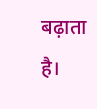बढ़ाता है।